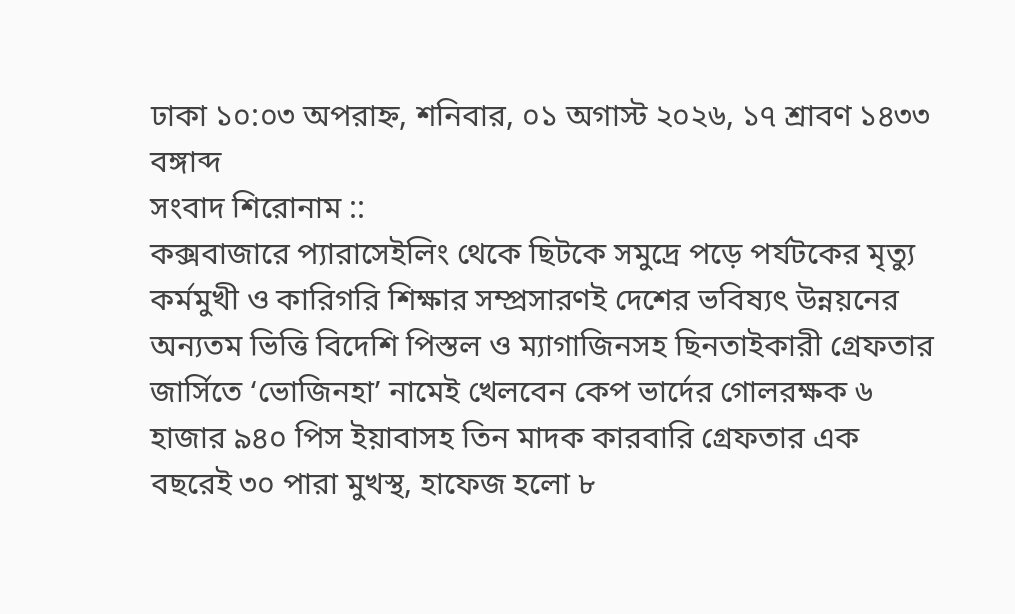ঢাকা ১০:০৩ অপরাহ্ন, শনিবার, ০১ অগাস্ট ২০২৬, ১৭ শ্রাবণ ১৪৩৩ বঙ্গাব্দ
সংবাদ শিরোনাম ::
কক্সবাজারে প্যারাসেইলিং থেকে ছিটকে সমুদ্রে পড়ে পর্যটকের মৃত্যু কর্মমুখী ও কারিগরি শিক্ষার সম্প্রসারণই দেশের ভবিষ্যৎ উন্নয়নের অন্যতম ভিত্তি বিদেশি পিস্তল ও ম্যাগাজিনসহ ছিনতাইকারী গ্রেফতার জার্সিতে ‘ভোজিনহা’ নামেই খেলবেন কেপ ভার্দের গোলরক্ষক ৬ হাজার ৯৪০ পিস ইয়াবাসহ তিন মাদক কারবারি গ্রেফতার এক বছরেই ৩০ পারা মুখস্থ, হাফেজ হলো ৮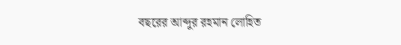বছরের আব্দুর রহমান লোহিত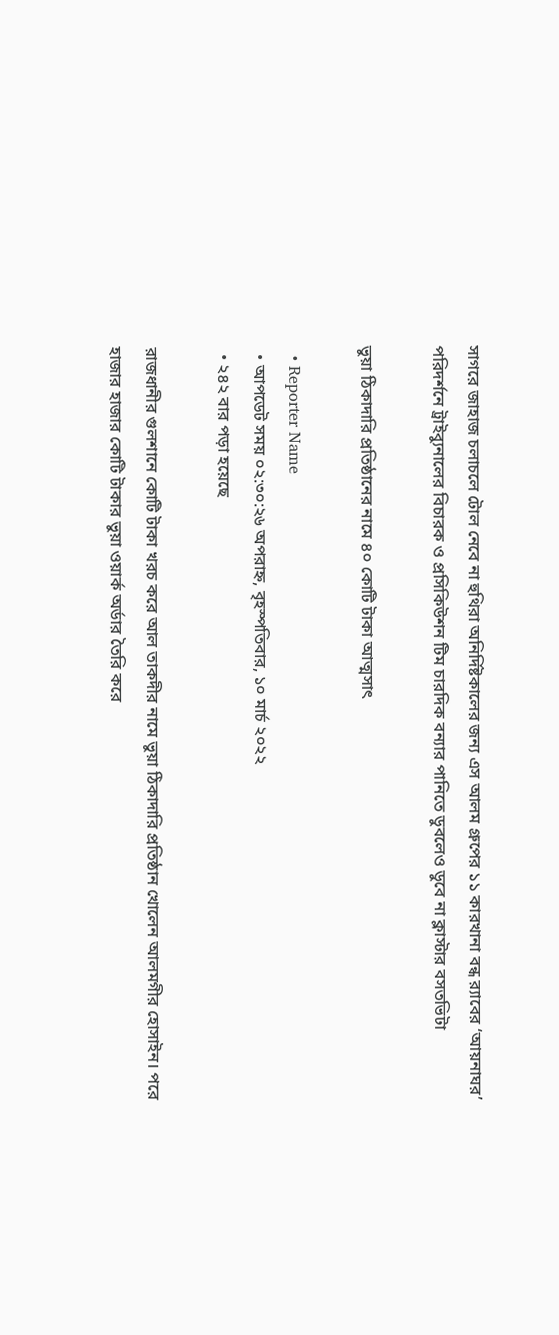সাগরে জাহাজ চলাচলে টোল নেবে না হুথিরা অনির্দিষ্টকালের জন্য এস আলম গ্রুপের ১১ কারখানা বন্ধ র‍্যাবের ‘আয়নাঘর’ পরিদর্শনে ট্রাইব্যুনালের বিচারক ও প্রসিকিউশন টিম চারদিক বন্যার পানিতে ডুবলেও ডুবে না ক্লাস্টার বসতভিটা

ভুয়া ঠিকাদারি প্রতিষ্ঠানের নামে ৪০ কোটি টাকা আত্মসাৎ

  • Reporter Name
  • আপডেট সময় ০২:৩০:২৬ অপরাহ্ন, বৃহস্পতিবার, ১০ মার্চ ২০২২
  • ২৪২ বার পড়া হয়েছে

রাজধানীর গুলশানে কোটি টাকা খরচ করে আল তাকদীর নামে ভুয়া ঠিকাদারি প্রতিষ্ঠান খোলেন আলমগীর হোসাইন। পরে হাজার হাজার কোটি টাকার ভুয়া ওয়ার্ক অর্ডার তৈরি করে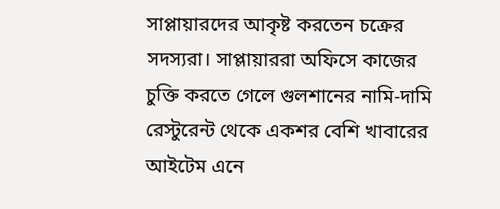সাপ্লায়ারদের আকৃষ্ট করতেন চক্রের সদস্যরা। সাপ্লায়াররা অফিসে কাজের চুক্তি করতে গেলে গুলশানের নামি-দামি রেস্টুরেন্ট থেকে একশর বেশি খাবারের আইটেম এনে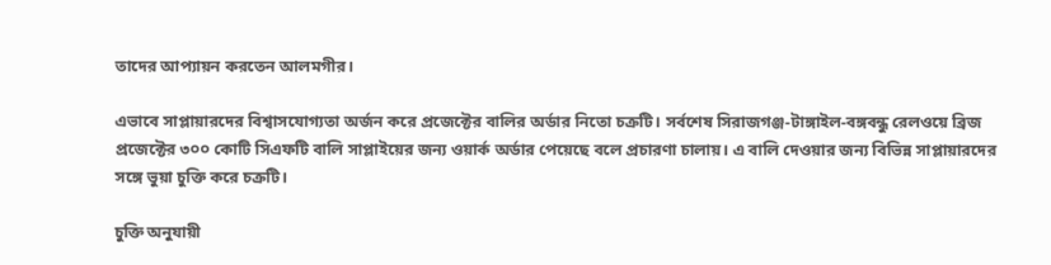তাদের আপ্যায়ন করতেন আলমগীর।

এভাবে সাপ্লায়ারদের বিশ্বাসযোগ্যতা অর্জন করে প্রজেক্টের বালির অর্ডার নিতো চক্রটি। সর্বশেষ সিরাজগঞ্জ-টাঙ্গাইল-বঙ্গবন্ধু রেলওয়ে ব্রিজ প্রজেক্টের ৩০০ কোটি সিএফটি বালি সাপ্লাইয়ের জন্য ওয়ার্ক অর্ডার পেয়েছে বলে প্রচারণা চালায়। এ বালি দেওয়ার জন্য বিভিন্ন সাপ্লায়ারদের সঙ্গে ভুয়া চুক্তি করে চক্রটি।

চুক্তি অনুযায়ী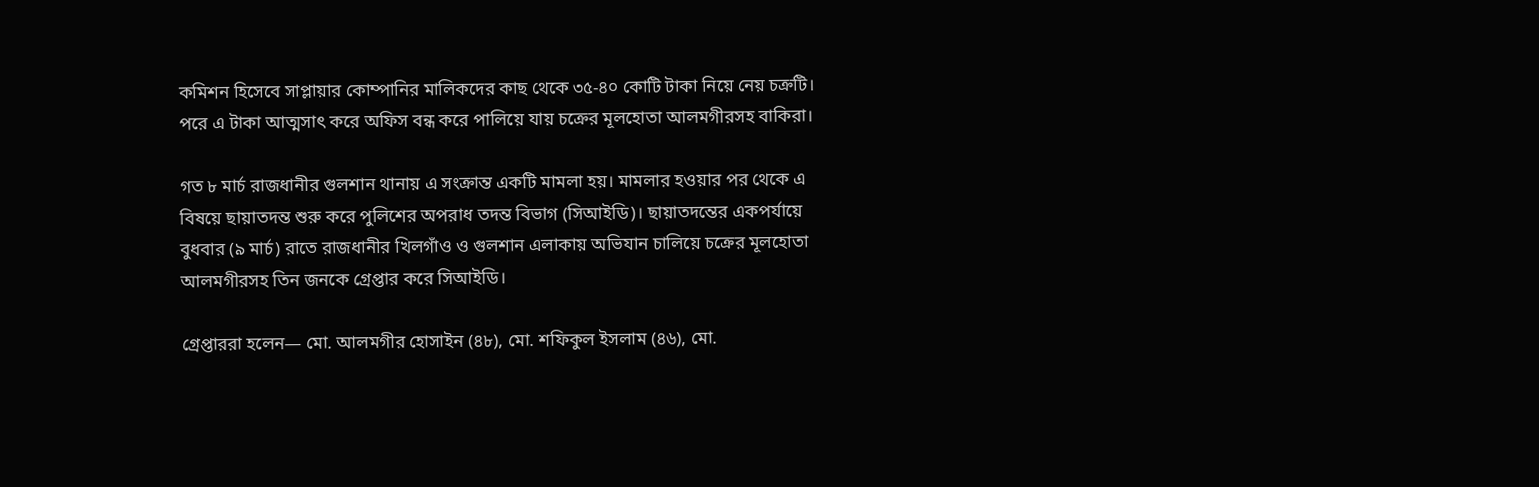কমিশন হিসেবে সাপ্লায়ার কোম্পানির মালিকদের কাছ থেকে ৩৫-৪০ কোটি টাকা নিয়ে নেয় চক্রটি। পরে এ টাকা আত্মসাৎ করে অফিস বন্ধ করে পালিয়ে যায় চক্রের মূলহোতা আলমগীরসহ বাকিরা।

গত ৮ মার্চ রাজধানীর গুলশান থানায় এ সংক্রান্ত একটি মামলা হয়। মামলার হওয়ার পর থেকে এ বিষয়ে ছায়াতদন্ত শুরু করে পুলিশের অপরাধ তদন্ত বিভাগ (সিআইডি)। ছায়াতদন্তের একপর্যায়ে বুধবার (৯ মার্চ) রাতে রাজধানীর খিলগাঁও ও গুলশান এলাকায় অভিযান চালিয়ে চক্রের মূলহোতা আলমগীরসহ তিন জনকে গ্রেপ্তার করে সিআইডি।

গ্রেপ্তাররা হলেন— মো. আলমগীর হোসাইন (৪৮), মো. শফিকুল ইসলাম (৪৬), মো.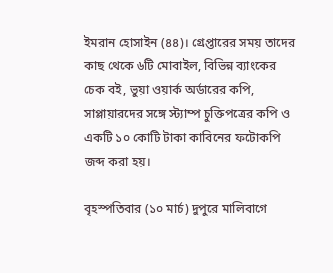ইমরান হোসাইন (৪৪)। গ্রেপ্তারের সময় তাদের কাছ থেকে ৬টি মোবাইল, বিভিন্ন ব্যাংকের চেক বই, ভুয়া ওয়ার্ক অর্ডারের কপি, সাপ্লায়ারদের সঙ্গে স্ট্যাম্প চুক্তিপত্রের কপি ও একটি ১০ কোটি টাকা কাবিনের ফটোকপি জব্দ করা হয়।

বৃহস্পতিবার (১০ মার্চ) দুপুরে মালিবাগে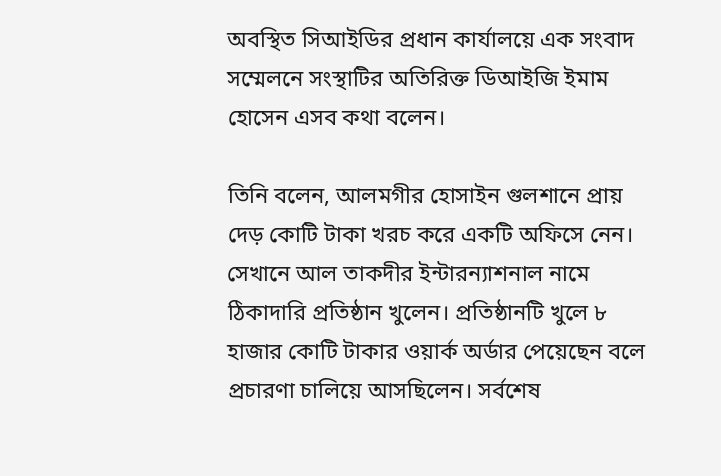অবস্থিত সিআইডির প্রধান কার্যালয়ে এক সংবাদ সম্মেলনে সংস্থাটির অতিরিক্ত ডিআইজি ইমাম হোসেন এসব কথা বলেন।

তিনি বলেন, আলমগীর হোসাইন গুলশানে প্রায় দেড় কোটি টাকা খরচ করে একটি অফিসে নেন। সেখানে আল তাকদীর ইন্টারন্যাশনাল নামে ঠিকাদারি প্রতিষ্ঠান খুলেন। প্রতিষ্ঠানটি খুলে ৮ হাজার কোটি টাকার ওয়ার্ক অর্ডার পেয়েছেন বলে প্রচারণা চালিয়ে আসছিলেন। সর্বশেষ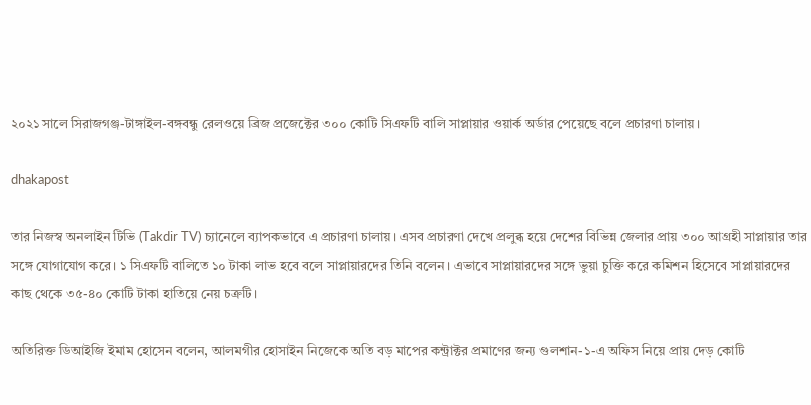২০২১ সালে সিরাজগঞ্জ-টাঙ্গাইল-বঙ্গবন্ধু রেলওয়ে ব্রিজ প্রজেক্টের ৩০০ কোটি সিএফটি বালি সাপ্লায়ার ওয়ার্ক অর্ডার পেয়েছে বলে প্রচারণা চালায়।

dhakapost

তার নিজস্ব অনলাইন টিভি (Takdir TV) চ্যানেলে ব্যাপকভাবে এ প্রচারণা চালায়। এসব প্রচারণা দেখে প্রলুব্ধ হয়ে দেশের বিভিন্ন জেলার প্রায় ৩০০ আগ্রহী সাপ্লায়ার তার সঙ্গে যোগাযোগ করে। ১ সিএফটি বালিতে ১০ টাকা লাভ হবে বলে সাপ্লায়ারদের তিনি বলেন। এভাবে সাপ্লায়ারদের সঙ্গে ভুয়া চুক্তি করে কমিশন হিসেবে সাপ্লায়ারদের কাছ থেকে ৩৫-৪০ কোটি টাকা হাতিয়ে নেয় চক্রটি।

অতিরিক্ত ডিআইজি ইমাম হোসেন বলেন, আলমগীর হোসাইন নিজেকে অতি বড় মাপের কন্ট্রাক্টর প্রমাণের জন্য গুলশান-১-এ অফিস নিয়ে প্রায় দেড় কোটি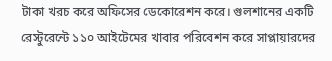টাকা খরচ করে অফিসের ডেকোরেশন করে। গুলশানের একটি রেস্টুরেন্টে ১১০ আইটেমের খাবার পরিবেশন করে সাপ্লায়ারদের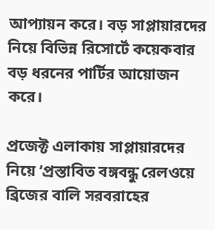আপ্যায়ন করে। বড় সাপ্লায়ারদের নিয়ে বিভিন্ন রিসোর্টে কয়েকবার বড় ধরনের পার্টির আয়োজন করে।

প্রজেক্ট এলাকায় সাপ্লায়ারদের নিয়ে ‘প্রস্তাবিত বঙ্গবন্ধু রেলওয়ে ব্রিজের বালি সরবরাহের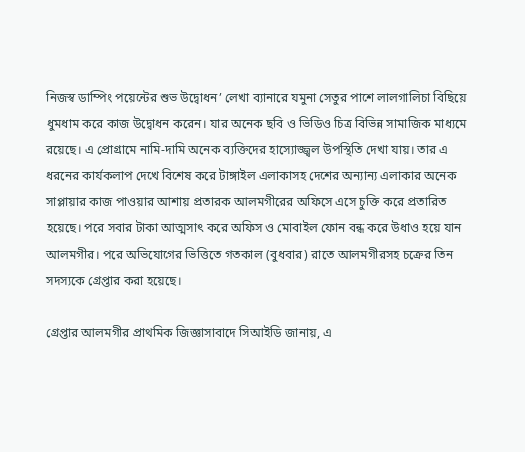নিজস্ব ডাম্পিং পয়েন্টের শুভ উদ্বোধন’ লেখা ব্যানারে যমুনা সেতুর পাশে লালগালিচা বিছিয়ে ধুমধাম করে কাজ উদ্বোধন করেন। যার অনেক ছবি ও ভিডিও চিত্র বিভিন্ন সামাজিক মাধ্যমে রয়েছে। এ প্রোগ্রামে নামি-দামি অনেক ব্যক্তিদের হাস্যোজ্জ্বল উপস্থিতি দেখা যায়। তার এ ধরনের কার্যকলাপ দেখে বিশেষ করে টাঙ্গাইল এলাকাসহ দেশের অন্যান্য এলাকার অনেক সাপ্লায়ার কাজ পাওয়ার আশায় প্রতারক আলমগীরের অফিসে এসে চুক্তি করে প্রতারিত হয়েছে। পরে সবার টাকা আত্মসাৎ করে অফিস ও মোবাইল ফোন বন্ধ করে উধাও হয়ে যান আলমগীর। পরে অভিযোগের ভিত্তিতে গতকাল (বুধবার) রাতে আলমগীরসহ চক্রের তিন সদস্যকে গ্রেপ্তার করা হয়েছে।

গ্রেপ্তার আলমগীর প্রাথমিক জিজ্ঞাসাবাদে সিআইডি জানায়, এ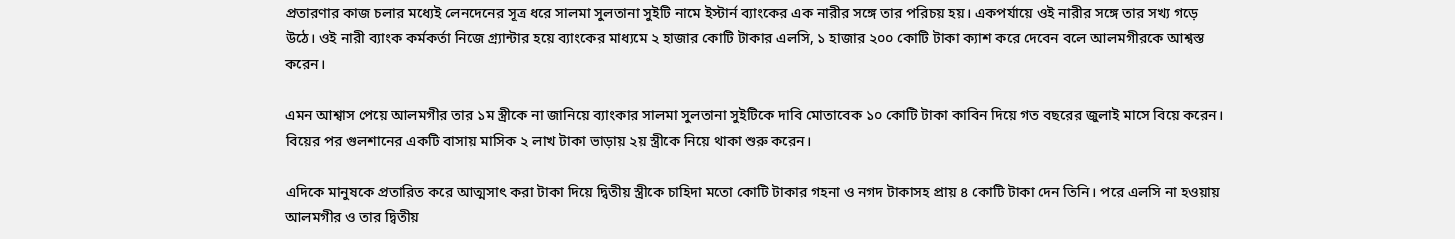প্রতারণার কাজ চলার মধ্যেই লেনদেনের সূত্র ধরে সালমা সুলতানা সুইটি নামে ইস্টার্ন ব্যাংকের এক নারীর সঙ্গে তার পরিচয় হয়। একপর্যায়ে ওই নারীর সঙ্গে তার সখ্য গড়ে উঠে। ওই নারী ব্যাংক কর্মকর্তা নিজে গ্র্যান্টার হয়ে ব্যাংকের মাধ্যমে ২ হাজার কোটি টাকার এলসি, ১ হাজার ২০০ কোটি টাকা ক্যাশ করে দেবেন বলে আলমগীরকে আশ্বস্ত করেন।

এমন আশ্বাস পেয়ে আলমগীর তার ১ম স্ত্রীকে না জানিয়ে ব্যাংকার সালমা সুলতানা সুইটিকে দাবি মোতাবেক ১০ কোটি টাকা কাবিন দিয়ে গত বছরের জুলাই মাসে বিয়ে করেন। বিয়ের পর গুলশানের একটি বাসায় মাসিক ২ লাখ টাকা ভাড়ায় ২য় স্ত্রীকে নিয়ে থাকা শুরু করেন।

এদিকে মানুষকে প্রতারিত করে আত্মসাৎ করা টাকা দিয়ে দ্বিতীয় স্ত্রীকে চাহিদা মতো কোটি টাকার গহনা ও নগদ টাকাসহ প্রায় ৪ কোটি টাকা দেন তিনি। পরে এলসি না হওয়ায় আলমগীর ও তার দ্বিতীয়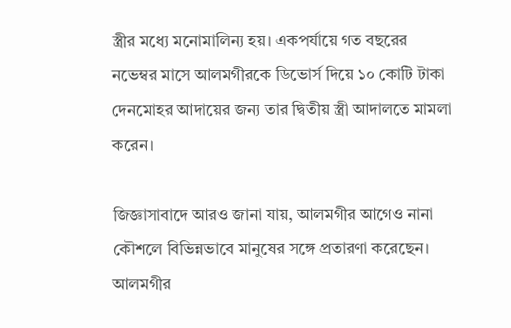স্ত্রীর মধ্যে মনোমালিন্য হয়। একপর্যায়ে গত বছরের নভেম্বর মাসে আলমগীরকে ডিভোর্স দিয়ে ১০ কোটি টাকা দেনমোহর আদায়ের জন্য তার দ্বিতীয় স্ত্রী আদালতে মামলা করেন।

জিজ্ঞাসাবাদে আরও জানা যায়, আলমগীর আগেও নানা কৌশলে বিভিন্নভাবে মানুষের সঙ্গে প্রতারণা করেছেন। আলমগীর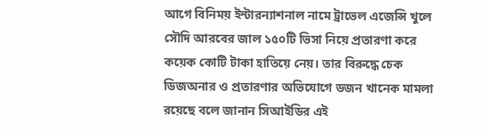আগে বিনিময় ইন্টারন্যাশনাল নামে ট্রাভেল এজেন্সি খুলে সৌদি আরবের জাল ১৫০টি ভিসা নিয়ে প্রতারণা করে কয়েক কোটি টাকা হাতিয়ে নেয়। তার বিরুদ্ধে চেক ডিজঅনার ও প্রতারণার অভিযোগে ডজন খানেক মামলা রয়েছে বলে জানান সিআইডির এই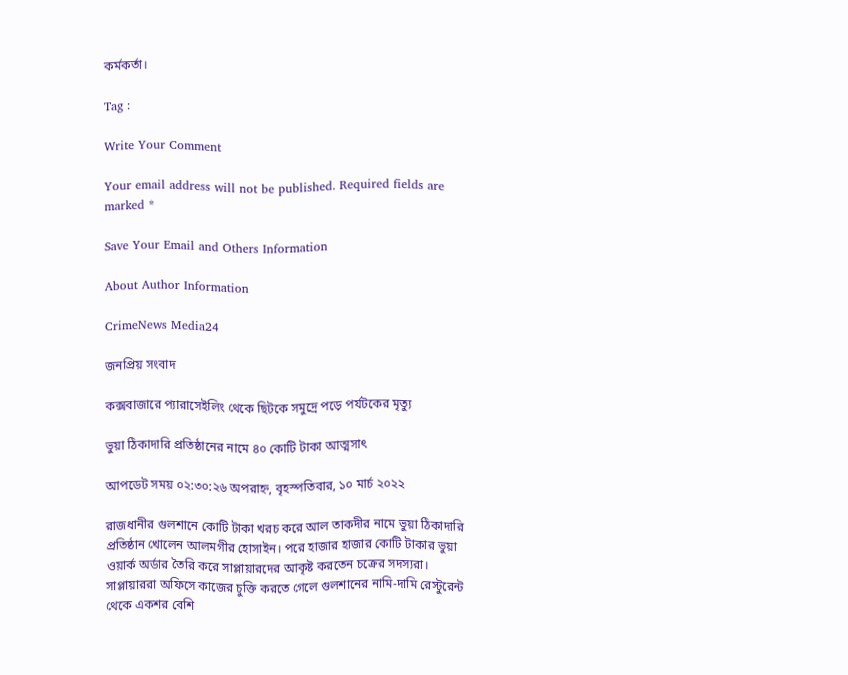কর্মকর্তা।

Tag :

Write Your Comment

Your email address will not be published. Required fields are marked *

Save Your Email and Others Information

About Author Information

CrimeNews Media24

জনপ্রিয় সংবাদ

কক্সবাজারে প্যারাসেইলিং থেকে ছিটকে সমুদ্রে পড়ে পর্যটকের মৃত্যু

ভুয়া ঠিকাদারি প্রতিষ্ঠানের নামে ৪০ কোটি টাকা আত্মসাৎ

আপডেট সময় ০২:৩০:২৬ অপরাহ্ন, বৃহস্পতিবার, ১০ মার্চ ২০২২

রাজধানীর গুলশানে কোটি টাকা খরচ করে আল তাকদীর নামে ভুয়া ঠিকাদারি প্রতিষ্ঠান খোলেন আলমগীর হোসাইন। পরে হাজার হাজার কোটি টাকার ভুয়া ওয়ার্ক অর্ডার তৈরি করে সাপ্লায়ারদের আকৃষ্ট করতেন চক্রের সদস্যরা। সাপ্লায়াররা অফিসে কাজের চুক্তি করতে গেলে গুলশানের নামি-দামি রেস্টুরেন্ট থেকে একশর বেশি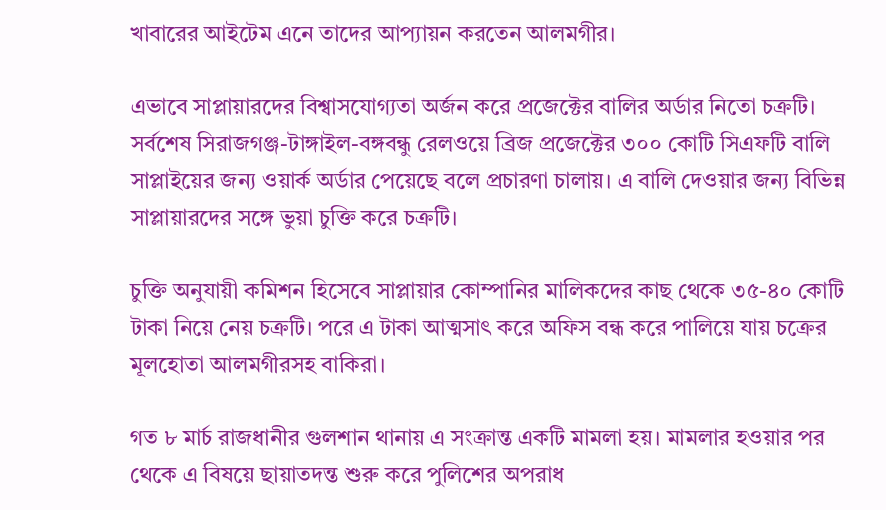খাবারের আইটেম এনে তাদের আপ্যায়ন করতেন আলমগীর।

এভাবে সাপ্লায়ারদের বিশ্বাসযোগ্যতা অর্জন করে প্রজেক্টের বালির অর্ডার নিতো চক্রটি। সর্বশেষ সিরাজগঞ্জ-টাঙ্গাইল-বঙ্গবন্ধু রেলওয়ে ব্রিজ প্রজেক্টের ৩০০ কোটি সিএফটি বালি সাপ্লাইয়ের জন্য ওয়ার্ক অর্ডার পেয়েছে বলে প্রচারণা চালায়। এ বালি দেওয়ার জন্য বিভিন্ন সাপ্লায়ারদের সঙ্গে ভুয়া চুক্তি করে চক্রটি।

চুক্তি অনুযায়ী কমিশন হিসেবে সাপ্লায়ার কোম্পানির মালিকদের কাছ থেকে ৩৫-৪০ কোটি টাকা নিয়ে নেয় চক্রটি। পরে এ টাকা আত্মসাৎ করে অফিস বন্ধ করে পালিয়ে যায় চক্রের মূলহোতা আলমগীরসহ বাকিরা।

গত ৮ মার্চ রাজধানীর গুলশান থানায় এ সংক্রান্ত একটি মামলা হয়। মামলার হওয়ার পর থেকে এ বিষয়ে ছায়াতদন্ত শুরু করে পুলিশের অপরাধ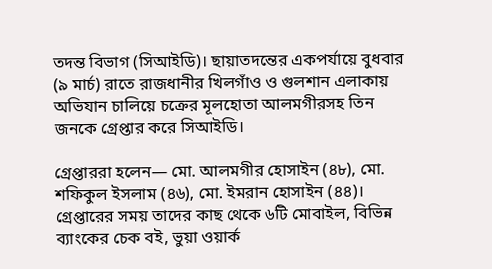তদন্ত বিভাগ (সিআইডি)। ছায়াতদন্তের একপর্যায়ে বুধবার (৯ মার্চ) রাতে রাজধানীর খিলগাঁও ও গুলশান এলাকায় অভিযান চালিয়ে চক্রের মূলহোতা আলমগীরসহ তিন জনকে গ্রেপ্তার করে সিআইডি।

গ্রেপ্তাররা হলেন— মো. আলমগীর হোসাইন (৪৮), মো. শফিকুল ইসলাম (৪৬), মো. ইমরান হোসাইন (৪৪)। গ্রেপ্তারের সময় তাদের কাছ থেকে ৬টি মোবাইল, বিভিন্ন ব্যাংকের চেক বই, ভুয়া ওয়ার্ক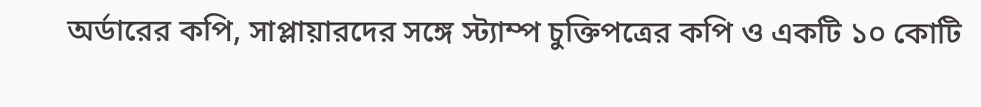অর্ডারের কপি, সাপ্লায়ারদের সঙ্গে স্ট্যাম্প চুক্তিপত্রের কপি ও একটি ১০ কোটি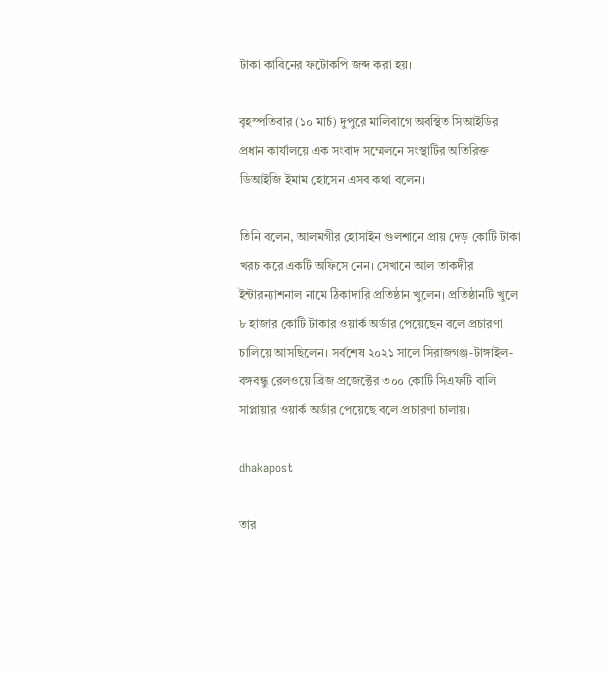টাকা কাবিনের ফটোকপি জব্দ করা হয়।

বৃহস্পতিবার (১০ মার্চ) দুপুরে মালিবাগে অবস্থিত সিআইডির প্রধান কার্যালয়ে এক সংবাদ সম্মেলনে সংস্থাটির অতিরিক্ত ডিআইজি ইমাম হোসেন এসব কথা বলেন।

তিনি বলেন, আলমগীর হোসাইন গুলশানে প্রায় দেড় কোটি টাকা খরচ করে একটি অফিসে নেন। সেখানে আল তাকদীর ইন্টারন্যাশনাল নামে ঠিকাদারি প্রতিষ্ঠান খুলেন। প্রতিষ্ঠানটি খুলে ৮ হাজার কোটি টাকার ওয়ার্ক অর্ডার পেয়েছেন বলে প্রচারণা চালিয়ে আসছিলেন। সর্বশেষ ২০২১ সালে সিরাজগঞ্জ-টাঙ্গাইল-বঙ্গবন্ধু রেলওয়ে ব্রিজ প্রজেক্টের ৩০০ কোটি সিএফটি বালি সাপ্লায়ার ওয়ার্ক অর্ডার পেয়েছে বলে প্রচারণা চালায়।

dhakapost

তার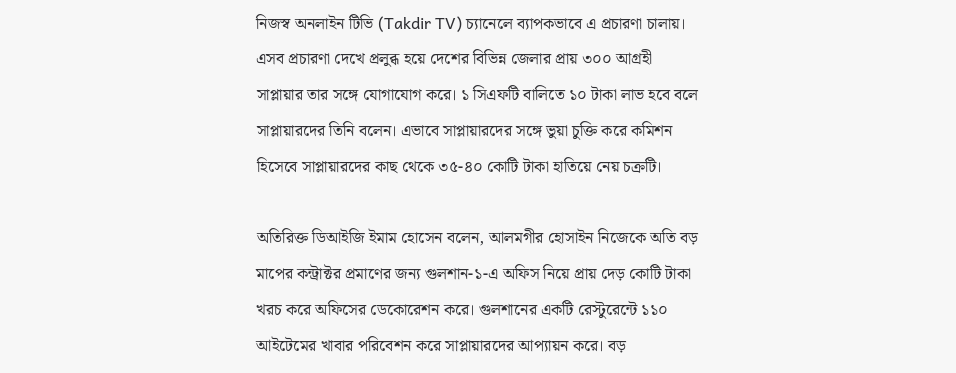নিজস্ব অনলাইন টিভি (Takdir TV) চ্যানেলে ব্যাপকভাবে এ প্রচারণা চালায়। এসব প্রচারণা দেখে প্রলুব্ধ হয়ে দেশের বিভিন্ন জেলার প্রায় ৩০০ আগ্রহী সাপ্লায়ার তার সঙ্গে যোগাযোগ করে। ১ সিএফটি বালিতে ১০ টাকা লাভ হবে বলে সাপ্লায়ারদের তিনি বলেন। এভাবে সাপ্লায়ারদের সঙ্গে ভুয়া চুক্তি করে কমিশন হিসেবে সাপ্লায়ারদের কাছ থেকে ৩৫-৪০ কোটি টাকা হাতিয়ে নেয় চক্রটি।

অতিরিক্ত ডিআইজি ইমাম হোসেন বলেন, আলমগীর হোসাইন নিজেকে অতি বড় মাপের কন্ট্রাক্টর প্রমাণের জন্য গুলশান-১-এ অফিস নিয়ে প্রায় দেড় কোটি টাকা খরচ করে অফিসের ডেকোরেশন করে। গুলশানের একটি রেস্টুরেন্টে ১১০ আইটেমের খাবার পরিবেশন করে সাপ্লায়ারদের আপ্যায়ন করে। বড়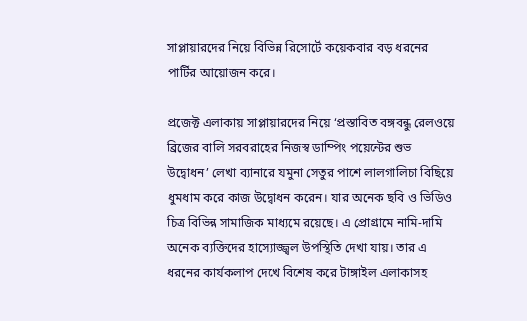সাপ্লায়ারদের নিয়ে বিভিন্ন রিসোর্টে কয়েকবার বড় ধরনের পার্টির আয়োজন করে।

প্রজেক্ট এলাকায় সাপ্লায়ারদের নিয়ে ‘প্রস্তাবিত বঙ্গবন্ধু রেলওয়ে ব্রিজের বালি সরবরাহের নিজস্ব ডাম্পিং পয়েন্টের শুভ উদ্বোধন’ লেখা ব্যানারে যমুনা সেতুর পাশে লালগালিচা বিছিয়ে ধুমধাম করে কাজ উদ্বোধন করেন। যার অনেক ছবি ও ভিডিও চিত্র বিভিন্ন সামাজিক মাধ্যমে রয়েছে। এ প্রোগ্রামে নামি-দামি অনেক ব্যক্তিদের হাস্যোজ্জ্বল উপস্থিতি দেখা যায়। তার এ ধরনের কার্যকলাপ দেখে বিশেষ করে টাঙ্গাইল এলাকাসহ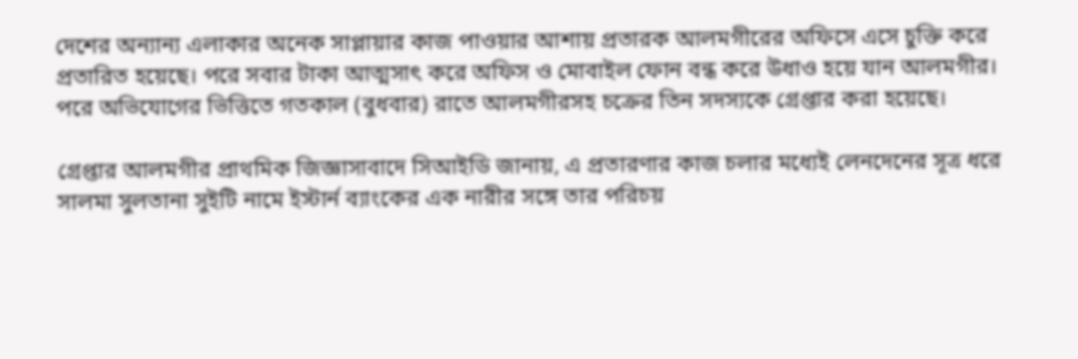দেশের অন্যান্য এলাকার অনেক সাপ্লায়ার কাজ পাওয়ার আশায় প্রতারক আলমগীরের অফিসে এসে চুক্তি করে প্রতারিত হয়েছে। পরে সবার টাকা আত্মসাৎ করে অফিস ও মোবাইল ফোন বন্ধ করে উধাও হয়ে যান আলমগীর। পরে অভিযোগের ভিত্তিতে গতকাল (বুধবার) রাতে আলমগীরসহ চক্রের তিন সদস্যকে গ্রেপ্তার করা হয়েছে।

গ্রেপ্তার আলমগীর প্রাথমিক জিজ্ঞাসাবাদে সিআইডি জানায়, এ প্রতারণার কাজ চলার মধ্যেই লেনদেনের সূত্র ধরে সালমা সুলতানা সুইটি নামে ইস্টার্ন ব্যাংকের এক নারীর সঙ্গে তার পরিচয়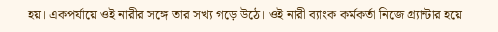হয়। একপর্যায়ে ওই নারীর সঙ্গে তার সখ্য গড়ে উঠে। ওই নারী ব্যাংক কর্মকর্তা নিজে গ্র্যান্টার হয়ে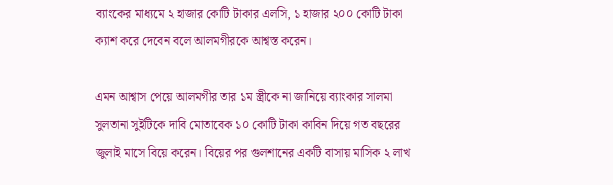ব্যাংকের মাধ্যমে ২ হাজার কোটি টাকার এলসি, ১ হাজার ২০০ কোটি টাকা ক্যাশ করে দেবেন বলে আলমগীরকে আশ্বস্ত করেন।

এমন আশ্বাস পেয়ে আলমগীর তার ১ম স্ত্রীকে না জানিয়ে ব্যাংকার সালমা সুলতানা সুইটিকে দাবি মোতাবেক ১০ কোটি টাকা কাবিন দিয়ে গত বছরের জুলাই মাসে বিয়ে করেন। বিয়ের পর গুলশানের একটি বাসায় মাসিক ২ লাখ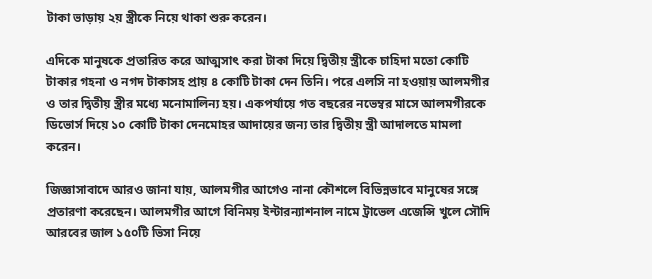টাকা ভাড়ায় ২য় স্ত্রীকে নিয়ে থাকা শুরু করেন।

এদিকে মানুষকে প্রতারিত করে আত্মসাৎ করা টাকা দিয়ে দ্বিতীয় স্ত্রীকে চাহিদা মতো কোটি টাকার গহনা ও নগদ টাকাসহ প্রায় ৪ কোটি টাকা দেন তিনি। পরে এলসি না হওয়ায় আলমগীর ও তার দ্বিতীয় স্ত্রীর মধ্যে মনোমালিন্য হয়। একপর্যায়ে গত বছরের নভেম্বর মাসে আলমগীরকে ডিভোর্স দিয়ে ১০ কোটি টাকা দেনমোহর আদায়ের জন্য তার দ্বিতীয় স্ত্রী আদালতে মামলা করেন।

জিজ্ঞাসাবাদে আরও জানা যায়, আলমগীর আগেও নানা কৌশলে বিভিন্নভাবে মানুষের সঙ্গে প্রতারণা করেছেন। আলমগীর আগে বিনিময় ইন্টারন্যাশনাল নামে ট্রাভেল এজেন্সি খুলে সৌদি আরবের জাল ১৫০টি ভিসা নিয়ে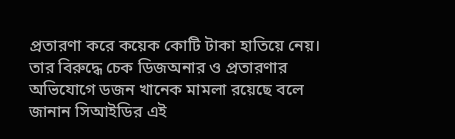প্রতারণা করে কয়েক কোটি টাকা হাতিয়ে নেয়। তার বিরুদ্ধে চেক ডিজঅনার ও প্রতারণার অভিযোগে ডজন খানেক মামলা রয়েছে বলে জানান সিআইডির এই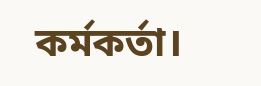কর্মকর্তা।